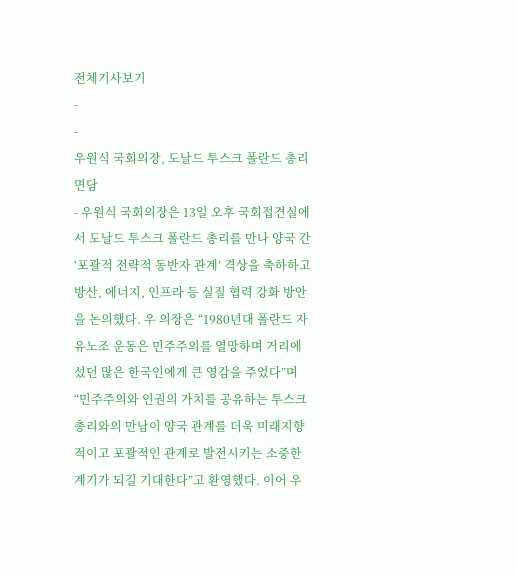전체기사보기
-
-
우원식 국회의장, 도날드 투스크 폴란드 총리 면담
- 우원식 국회의장은 13일 오후 국회접견실에서 도날드 투스크 폴란드 총리를 만나 양국 간 ‘포괄적 전략적 동반자 관계’ 격상을 축하하고 방산, 에너지, 인프라 등 실질 협력 강화 방안을 논의했다. 우 의장은 “1980년대 폴란드 자유노조 운동은 민주주의를 열망하며 거리에 섰던 많은 한국인에게 큰 영감을 주었다”며 “민주주의와 인권의 가치를 공유하는 투스크 총리와의 만남이 양국 관계를 더욱 미래지향적이고 포괄적인 관계로 발전시키는 소중한 계기가 되길 기대한다”고 환영했다. 이어 우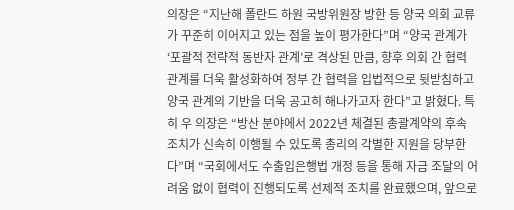의장은 “지난해 폴란드 하원 국방위원장 방한 등 양국 의회 교류가 꾸준히 이어지고 있는 점을 높이 평가한다”며 “양국 관계가 ‘포괄적 전략적 동반자 관계’로 격상된 만큼, 향후 의회 간 협력 관계를 더욱 활성화하여 정부 간 협력을 입법적으로 뒷받침하고 양국 관계의 기반을 더욱 공고히 해나가고자 한다”고 밝혔다. 특히 우 의장은 “방산 분야에서 2022년 체결된 총괄계약의 후속 조치가 신속히 이행될 수 있도록 총리의 각별한 지원을 당부한다”며 “국회에서도 수출입은행법 개정 등을 통해 자금 조달의 어려움 없이 협력이 진행되도록 선제적 조치를 완료했으며, 앞으로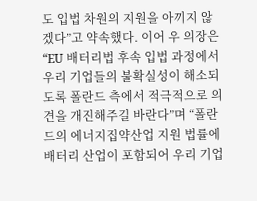도 입법 차원의 지원을 아끼지 않겠다”고 약속했다. 이어 우 의장은“EU 배터리법 후속 입법 과정에서 우리 기업들의 불확실성이 해소되도록 폴란드 측에서 적극적으로 의견을 개진해주길 바란다”며 “폴란드의 에너지집약산업 지원 법률에 배터리 산업이 포함되어 우리 기업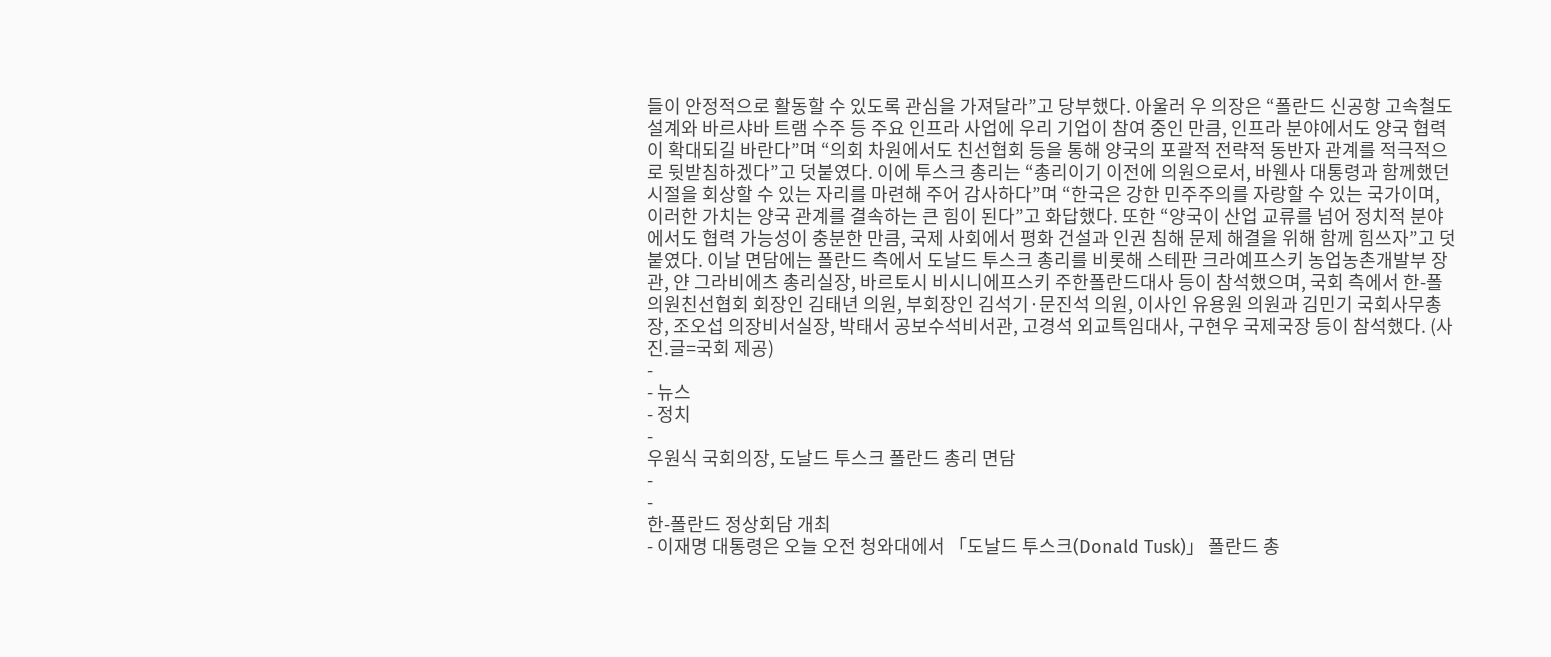들이 안정적으로 활동할 수 있도록 관심을 가져달라”고 당부했다. 아울러 우 의장은 “폴란드 신공항 고속철도 설계와 바르샤바 트램 수주 등 주요 인프라 사업에 우리 기업이 참여 중인 만큼, 인프라 분야에서도 양국 협력이 확대되길 바란다”며 “의회 차원에서도 친선협회 등을 통해 양국의 포괄적 전략적 동반자 관계를 적극적으로 뒷받침하겠다”고 덧붙였다. 이에 투스크 총리는 “총리이기 이전에 의원으로서, 바웬사 대통령과 함께했던 시절을 회상할 수 있는 자리를 마련해 주어 감사하다”며 “한국은 강한 민주주의를 자랑할 수 있는 국가이며, 이러한 가치는 양국 관계를 결속하는 큰 힘이 된다”고 화답했다. 또한 “양국이 산업 교류를 넘어 정치적 분야에서도 협력 가능성이 충분한 만큼, 국제 사회에서 평화 건설과 인권 침해 문제 해결을 위해 함께 힘쓰자”고 덧붙였다. 이날 면담에는 폴란드 측에서 도날드 투스크 총리를 비롯해 스테판 크라예프스키 농업농촌개발부 장관, 얀 그라비에츠 총리실장, 바르토시 비시니에프스키 주한폴란드대사 등이 참석했으며, 국회 측에서 한-폴 의원친선협회 회장인 김태년 의원, 부회장인 김석기·문진석 의원, 이사인 유용원 의원과 김민기 국회사무총장, 조오섭 의장비서실장, 박태서 공보수석비서관, 고경석 외교특임대사, 구현우 국제국장 등이 참석했다. (사진.글=국회 제공)
-
- 뉴스
- 정치
-
우원식 국회의장, 도날드 투스크 폴란드 총리 면담
-
-
한-폴란드 정상회담 개최
- 이재명 대통령은 오늘 오전 청와대에서 「도날드 투스크(Donald Tusk)」 폴란드 총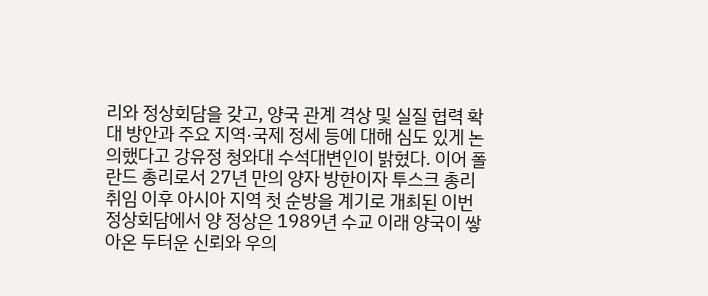리와 정상회담을 갖고, 양국 관계 격상 및 실질 협력 확대 방안과 주요 지역·국제 정세 등에 대해 심도 있게 논의했다고 강유정 청와대 수석대변인이 밝혔다. 이어 폴란드 총리로서 27년 만의 양자 방한이자 투스크 총리 취임 이후 아시아 지역 첫 순방을 계기로 개최된 이번 정상회담에서 양 정상은 1989년 수교 이래 양국이 쌓아온 두터운 신뢰와 우의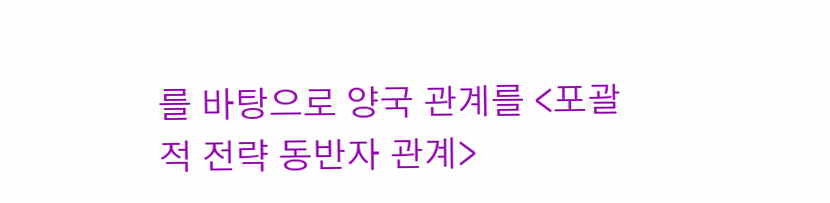를 바탕으로 양국 관계를 <포괄적 전략 동반자 관계>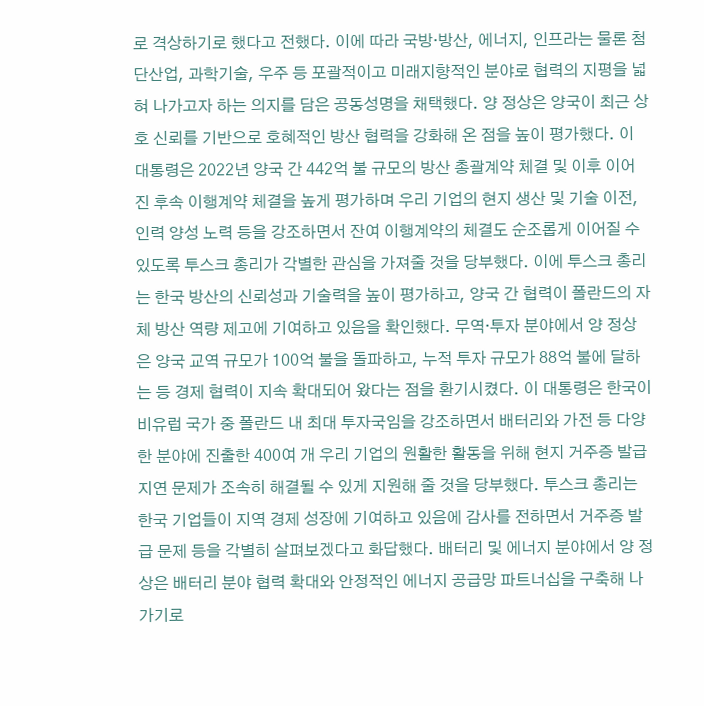로 격상하기로 했다고 전했다. 이에 따라 국방·방산, 에너지, 인프라는 물론 첨단산업, 과학기술, 우주 등 포괄적이고 미래지향적인 분야로 협력의 지평을 넓혀 나가고자 하는 의지를 담은 공동성명을 채택했다. 양 정상은 양국이 최근 상호 신뢰를 기반으로 호혜적인 방산 협력을 강화해 온 점을 높이 평가했다. 이 대통령은 2022년 양국 간 442억 불 규모의 방산 총괄계약 체결 및 이후 이어진 후속 이행계약 체결을 높게 평가하며 우리 기업의 현지 생산 및 기술 이전, 인력 양성 노력 등을 강조하면서 잔여 이행계약의 체결도 순조롭게 이어질 수 있도록 투스크 총리가 각별한 관심을 가져줄 것을 당부했다. 이에 투스크 총리는 한국 방산의 신뢰성과 기술력을 높이 평가하고, 양국 간 협력이 폴란드의 자체 방산 역량 제고에 기여하고 있음을 확인했다. 무역·투자 분야에서 양 정상은 양국 교역 규모가 100억 불을 돌파하고, 누적 투자 규모가 88억 불에 달하는 등 경제 협력이 지속 확대되어 왔다는 점을 환기시켰다. 이 대통령은 한국이 비유럽 국가 중 폴란드 내 최대 투자국임을 강조하면서 배터리와 가전 등 다양한 분야에 진출한 400여 개 우리 기업의 원활한 활동을 위해 현지 거주증 발급 지연 문제가 조속히 해결될 수 있게 지원해 줄 것을 당부했다. 투스크 총리는 한국 기업들이 지역 경제 성장에 기여하고 있음에 감사를 전하면서 거주증 발급 문제 등을 각별히 살펴보겠다고 화답했다. 배터리 및 에너지 분야에서 양 정상은 배터리 분야 협력 확대와 안정적인 에너지 공급망 파트너십을 구축해 나가기로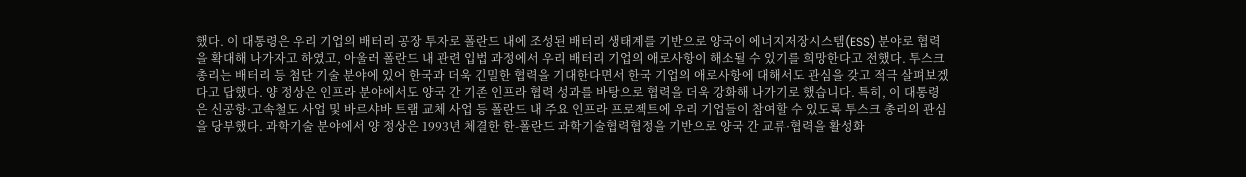했다. 이 대통령은 우리 기업의 배터리 공장 투자로 폴란드 내에 조성된 배터리 생태계를 기반으로 양국이 에너지저장시스템(ESS) 분야로 협력을 확대해 나가자고 하였고, 아울러 폴란드 내 관련 입법 과정에서 우리 배터리 기업의 애로사항이 해소될 수 있기를 희망한다고 전했다. 투스크 총리는 배터리 등 첨단 기술 분야에 있어 한국과 더욱 긴밀한 협력을 기대한다면서 한국 기업의 애로사항에 대해서도 관심을 갖고 적극 살펴보겠다고 답했다. 양 정상은 인프라 분야에서도 양국 간 기존 인프라 협력 성과를 바탕으로 협력을 더욱 강화해 나가기로 했습니다. 특히, 이 대통령은 신공항·고속철도 사업 및 바르샤바 트램 교체 사업 등 폴란드 내 주요 인프라 프로젝트에 우리 기업들이 참여할 수 있도록 투스크 총리의 관심을 당부했다. 과학기술 분야에서 양 정상은 1993년 체결한 한-폴란드 과학기술협력협정을 기반으로 양국 간 교류·협력을 활성화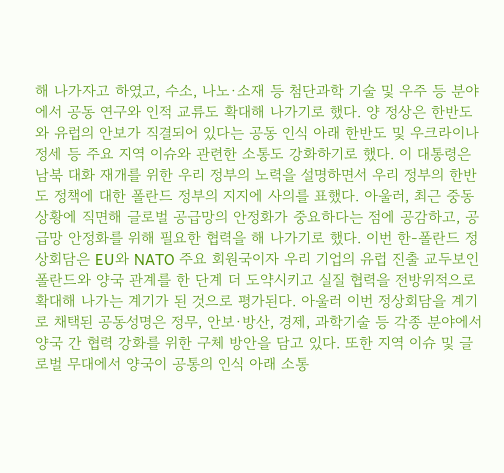해 나가자고 하였고, 수소, 나노·소재 등 첨단과학 기술 및 우주 등 분야에서 공동 연구와 인적 교류도 확대해 나가기로 했다. 양 정상은 한반도와 유럽의 안보가 직결되어 있다는 공동 인식 아래 한반도 및 우크라이나 정세 등 주요 지역 이슈와 관련한 소통도 강화하기로 했다. 이 대통령은 남북 대화 재개를 위한 우리 정부의 노력을 설명하면서 우리 정부의 한반도 정책에 대한 폴란드 정부의 지지에 사의를 표했다. 아울러, 최근 중동 상황에 직면해 글로벌 공급망의 안정화가 중요하다는 점에 공감하고, 공급망 안정화를 위해 필요한 협력을 해 나가기로 했다. 이번 한-폴란드 정상회담은 EU와 NATO 주요 회원국이자 우리 기업의 유럽 진출 교두보인 폴란드와 양국 관계를 한 단계 더 도약시키고 실질 협력을 전방위적으로 확대해 나가는 계기가 된 것으로 평가된다. 아울러 이번 정상회담을 계기로 채택된 공동성명은 정무, 안보·방산, 경제, 과학기술 등 각종 분야에서 양국 간 협력 강화를 위한 구체 방안을 담고 있다. 또한 지역 이슈 및 글로벌 무대에서 양국이 공통의 인식 아래 소통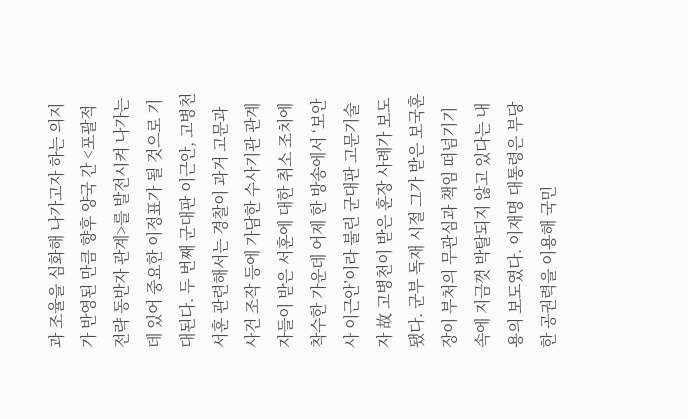과 조율을 심화해 나가고자 하는 의지가 반영된 만큼 향후 양국 간 <포괄적 전략 동반자 관계>를 발전시켜 나가는 데 있어 중요한 이정표가 될 것으로 기대된다. 두 번째 군대판 이근안, 고병천 서훈 관련해서는 경찰이 과거 고문과 사건 조작 등에 가담한 수사기관 관계자들이 받은 서훈에 대한 취소 조치에 착수한 가운데 어제 한 방송에서 ‘보안사 이근안’이라 불린 군대판 고문기술자 故 고병천이 받은 훈장 사례가 보도됐다. 군부 독재 시절 그가 받은 보국훈장이 부처의 무관심과 책임 떠넘기기 속에 지금껏 박탈되지 않고 있다는 내용의 보도였다. 이재명 대통령은 부당한 공권력을 이용해 국민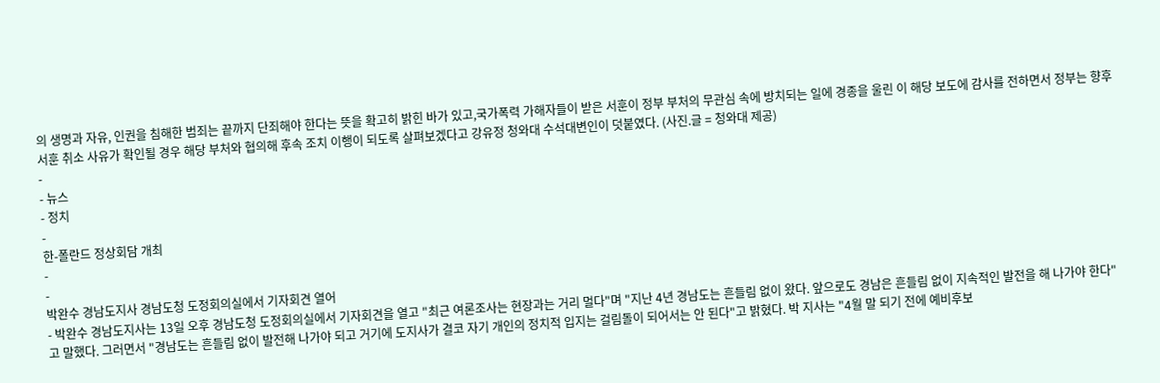의 생명과 자유, 인권을 침해한 범죄는 끝까지 단죄해야 한다는 뜻을 확고히 밝힌 바가 있고,국가폭력 가해자들이 받은 서훈이 정부 부처의 무관심 속에 방치되는 일에 경종을 울린 이 해당 보도에 감사를 전하면서 정부는 향후 서훈 취소 사유가 확인될 경우 해당 부처와 협의해 후속 조치 이행이 되도록 살펴보겠다고 강유정 청와대 수석대변인이 덧붙였다. (사진.글 = 청와대 제공)
-
- 뉴스
- 정치
-
한-폴란드 정상회담 개최
-
-
박완수 경남도지사 경남도청 도정회의실에서 기자회견 열어
- 박완수 경남도지사는 13일 오후 경남도청 도정회의실에서 기자회견을 열고 "최근 여론조사는 현장과는 거리 멀다"며 "지난 4년 경남도는 흔들림 없이 왔다. 앞으로도 경남은 흔들림 없이 지속적인 발전을 해 나가야 한다"고 말했다. 그러면서 "경남도는 흔들림 없이 발전해 나가야 되고 거기에 도지사가 결코 자기 개인의 정치적 입지는 걸림돌이 되어서는 안 된다"고 밝혔다. 박 지사는 "4월 말 되기 전에 예비후보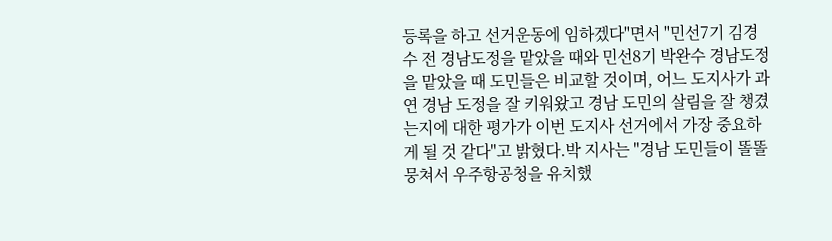등록을 하고 선거운동에 임하겠다"면서 "민선7기 김경수 전 경남도정을 맡았을 때와 민선8기 박완수 경남도정을 맡았을 때 도민들은 비교할 것이며, 어느 도지사가 과연 경남 도정을 잘 키워왔고 경남 도민의 살림을 잘 챙겼는지에 대한 평가가 이번 도지사 선거에서 가장 중요하게 될 것 같다"고 밝혔다.박 지사는 "경남 도민들이 똘똘 뭉쳐서 우주항공청을 유치했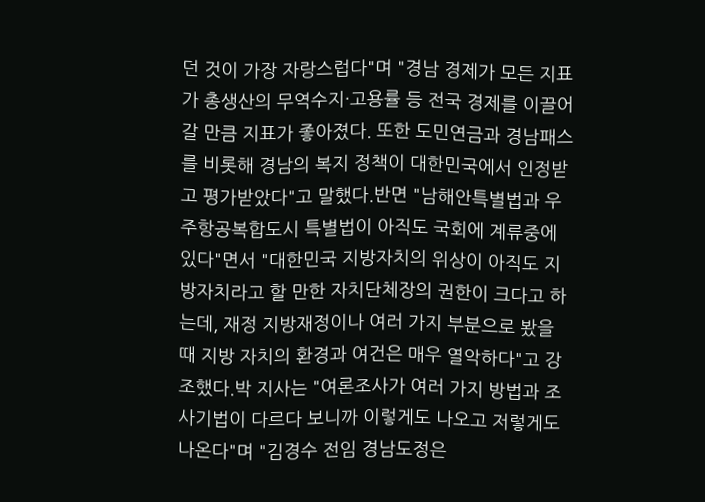던 것이 가장 자랑스럽다"며 "경남 경제가 모든 지표가 총생산의 무역수지·고용률 등 전국 경제를 이끌어 갈 만큼 지표가 좋아졌다. 또한 도민연금과 경남패스를 비롯해 경남의 복지 정책이 대한민국에서 인정받고 평가받았다"고 말했다.반면 "남해안특별법과 우주항공복합도시 특별법이 아직도 국회에 계류중에 있다"면서 "대한민국 지방자치의 위상이 아직도 지방자치라고 할 만한 자치단체장의 권한이 크다고 하는데, 재정 지방재정이나 여러 가지 부분으로 봤을 때 지방 자치의 환경과 여건은 매우 열악하다"고 강조했다.박 지사는 "여론조사가 여러 가지 방법과 조사기법이 다르다 보니까 이렇게도 나오고 저렇게도 나온다"며 "김경수 전임 경남도정은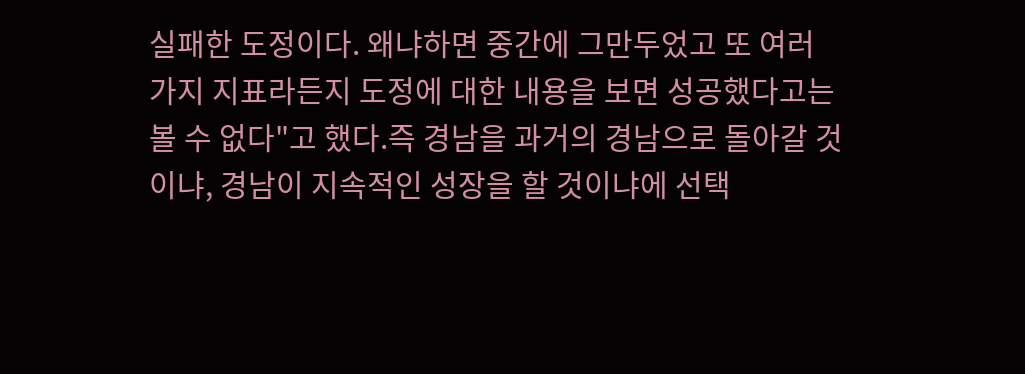실패한 도정이다. 왜냐하면 중간에 그만두었고 또 여러 가지 지표라든지 도정에 대한 내용을 보면 성공했다고는 볼 수 없다"고 했다.즉 경남을 과거의 경남으로 돌아갈 것이냐, 경남이 지속적인 성장을 할 것이냐에 선택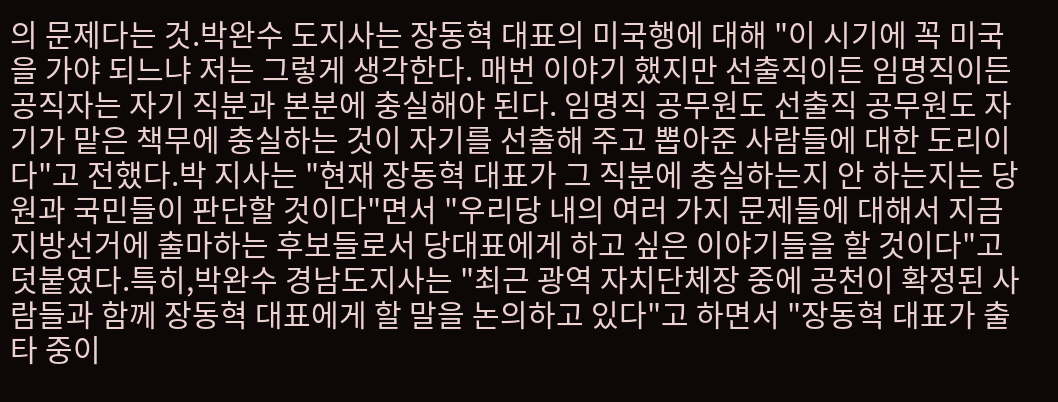의 문제다는 것.박완수 도지사는 장동혁 대표의 미국행에 대해 "이 시기에 꼭 미국을 가야 되느냐 저는 그렇게 생각한다. 매번 이야기 했지만 선출직이든 임명직이든 공직자는 자기 직분과 본분에 충실해야 된다. 임명직 공무원도 선출직 공무원도 자기가 맡은 책무에 충실하는 것이 자기를 선출해 주고 뽑아준 사람들에 대한 도리이다"고 전했다.박 지사는 "현재 장동혁 대표가 그 직분에 충실하는지 안 하는지는 당원과 국민들이 판단할 것이다"면서 "우리당 내의 여러 가지 문제들에 대해서 지금 지방선거에 출마하는 후보들로서 당대표에게 하고 싶은 이야기들을 할 것이다"고 덧붙였다.특히,박완수 경남도지사는 "최근 광역 자치단체장 중에 공천이 확정된 사람들과 함께 장동혁 대표에게 할 말을 논의하고 있다"고 하면서 "장동혁 대표가 출타 중이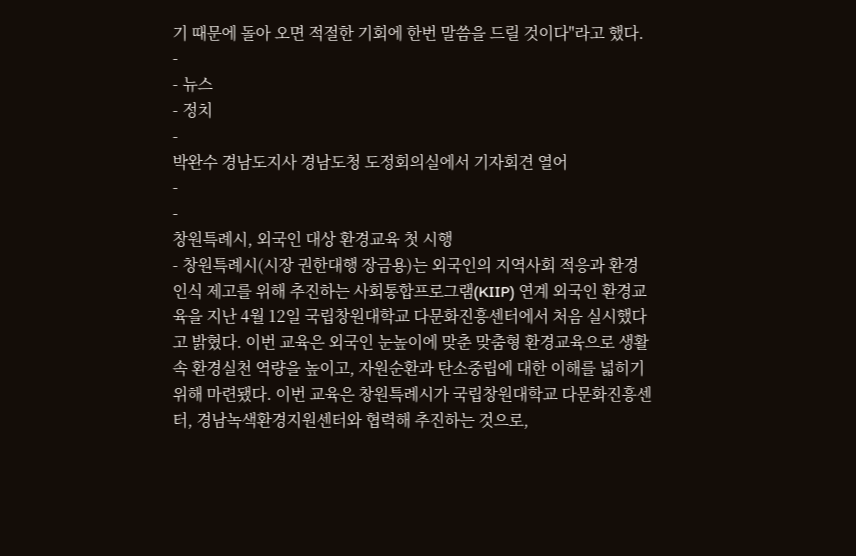기 때문에 돌아 오면 적절한 기회에 한번 말씀을 드릴 것이다"라고 했다.
-
- 뉴스
- 정치
-
박완수 경남도지사 경남도청 도정회의실에서 기자회견 열어
-
-
창원특례시, 외국인 대상 환경교육 첫 시행
- 창원특례시(시장 권한대행 장금용)는 외국인의 지역사회 적응과 환경인식 제고를 위해 추진하는 사회통합프로그램(KIIP) 연계 외국인 환경교육을 지난 4월 12일 국립창원대학교 다문화진흥센터에서 처음 실시했다고 밝혔다. 이번 교육은 외국인 눈높이에 맞춘 맞춤형 환경교육으로 생활 속 환경실천 역량을 높이고, 자원순환과 탄소중립에 대한 이해를 넓히기 위해 마련됐다. 이번 교육은 창원특례시가 국립창원대학교 다문화진흥센터, 경남녹색환경지원센터와 협력해 추진하는 것으로,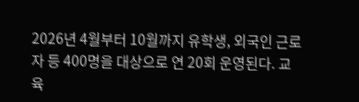2026년 4월부터 10월까지 유학생, 외국인 근로자 등 400명을 대상으로 연 20회 운영된다. 교육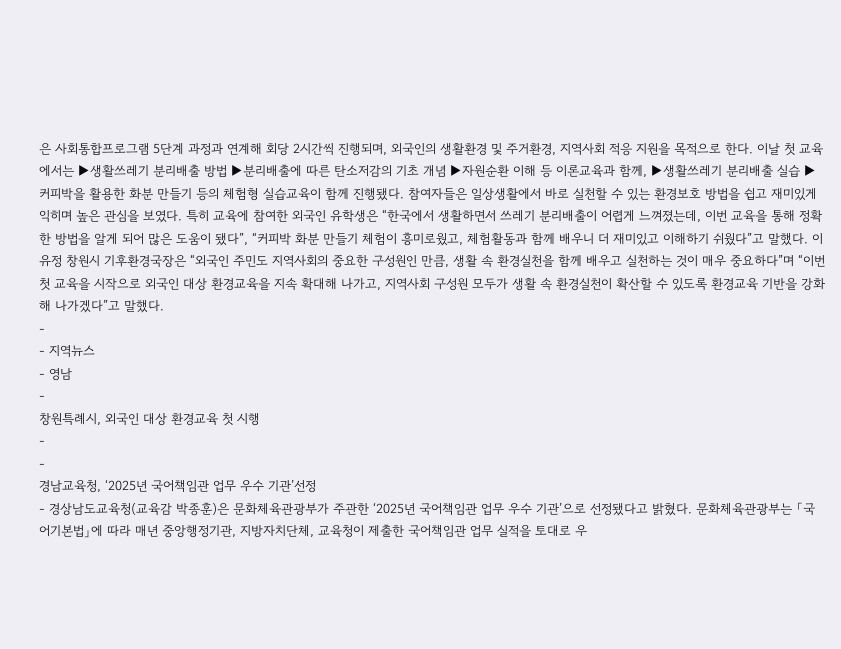은 사회통합프로그램 5단계 과정과 연계해 회당 2시간씩 진행되며, 외국인의 생활환경 및 주거환경, 지역사회 적응 지원을 목적으로 한다. 이날 첫 교육에서는 ▶생활쓰레기 분리배출 방법 ▶분리배출에 따른 탄소저감의 기초 개념 ▶자원순환 이해 등 이론교육과 함께, ▶생활쓰레기 분리배출 실습 ▶커피박을 활용한 화분 만들기 등의 체험형 실습교육이 함께 진행됐다. 참여자들은 일상생활에서 바로 실천할 수 있는 환경보호 방법을 쉽고 재미있게 익히며 높은 관심을 보였다. 특히 교육에 참여한 외국인 유학생은 “한국에서 생활하면서 쓰레기 분리배출이 어렵게 느껴졌는데, 이번 교육을 통해 정확한 방법을 알게 되어 많은 도움이 됐다”, “커피박 화분 만들기 체험이 흥미로웠고, 체험활동과 함께 배우니 더 재미있고 이해하기 쉬웠다”고 말했다. 이유정 창원시 기후환경국장은 “외국인 주민도 지역사회의 중요한 구성원인 만큼, 생활 속 환경실천을 함께 배우고 실천하는 것이 매우 중요하다”며 “이번 첫 교육을 시작으로 외국인 대상 환경교육을 지속 확대해 나가고, 지역사회 구성원 모두가 생활 속 환경실천이 확산할 수 있도록 환경교육 기반을 강화해 나가겠다”고 말했다.
-
- 지역뉴스
- 영남
-
창원특례시, 외국인 대상 환경교육 첫 시행
-
-
경남교육청, ‘2025년 국어책임관 업무 우수 기관’선정
- 경상남도교육청(교육감 박종훈)은 문화체육관광부가 주관한 ‘2025년 국어책임관 업무 우수 기관’으로 선정됐다고 밝혔다. 문화체육관광부는 「국어기본법」에 따라 매년 중앙행정기관, 지방자치단체, 교육청이 제출한 국어책임관 업무 실적을 토대로 우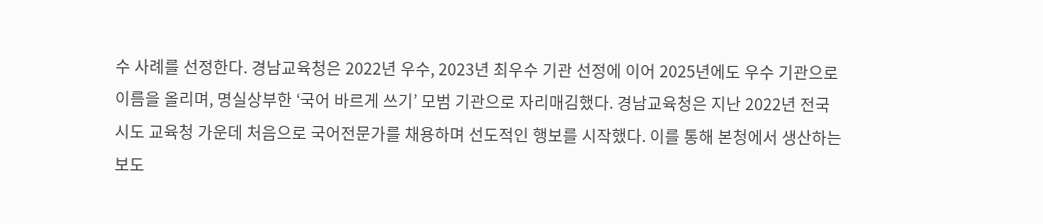수 사례를 선정한다. 경남교육청은 2022년 우수, 2023년 최우수 기관 선정에 이어 2025년에도 우수 기관으로 이름을 올리며, 명실상부한 ‘국어 바르게 쓰기’ 모범 기관으로 자리매김했다. 경남교육청은 지난 2022년 전국 시도 교육청 가운데 처음으로 국어전문가를 채용하며 선도적인 행보를 시작했다. 이를 통해 본청에서 생산하는 보도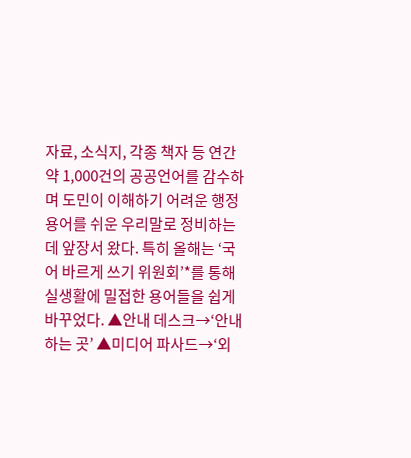자료, 소식지, 각종 책자 등 연간 약 1,000건의 공공언어를 감수하며 도민이 이해하기 어려운 행정 용어를 쉬운 우리말로 정비하는 데 앞장서 왔다. 특히 올해는 ‘국어 바르게 쓰기 위원회’*를 통해 실생활에 밀접한 용어들을 쉽게 바꾸었다. ▲안내 데스크→‘안내하는 곳’ ▲미디어 파사드→‘외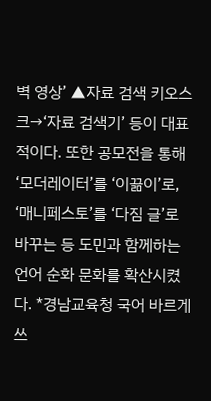벽 영상’ ▲자료 검색 키오스크→‘자료 검색기’ 등이 대표적이다. 또한 공모전을 통해 ‘모더레이터’를 ‘이끎이’로, ‘매니페스토’를 ‘다짐 글’로 바꾸는 등 도민과 함께하는 언어 순화 문화를 확산시켰다. *경남교육청 국어 바르게 쓰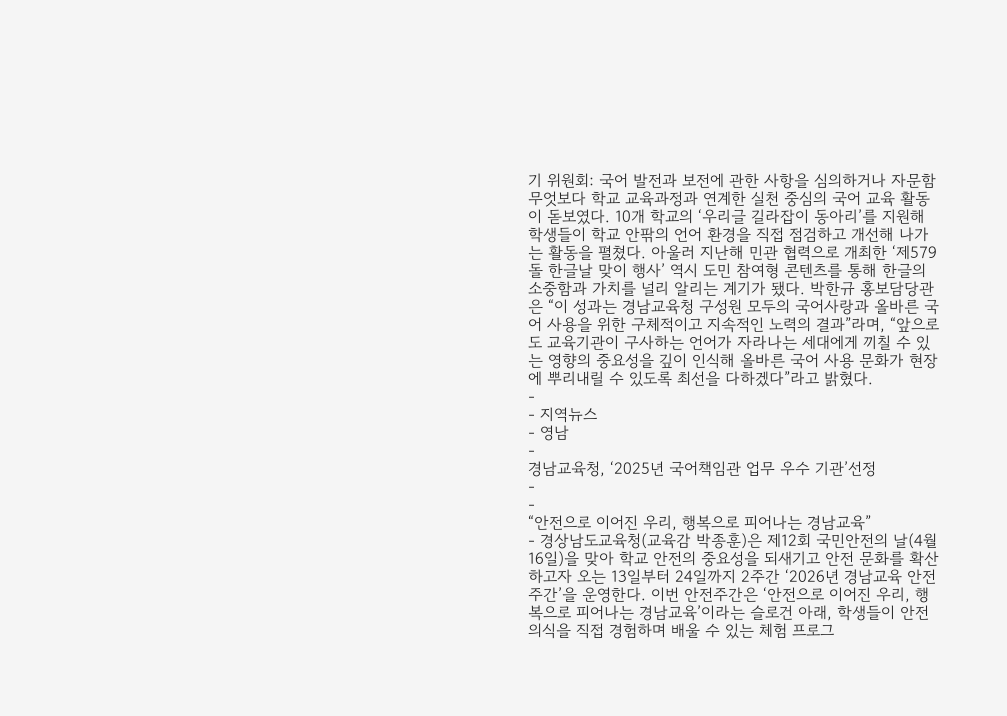기 위원회: 국어 발전과 보전에 관한 사항을 심의하거나 자문함 무엇보다 학교 교육과정과 연계한 실천 중심의 국어 교육 활동이 돋보였다. 10개 학교의 ‘우리글 길라잡이 동아리’를 지원해 학생들이 학교 안팎의 언어 환경을 직접 점검하고 개선해 나가는 활동을 펼쳤다. 아울러 지난해 민관 협력으로 개최한 ‘제579돌 한글날 맞이 행사’ 역시 도민 참여형 콘텐츠를 통해 한글의 소중함과 가치를 널리 알리는 계기가 됐다. 박한규 홍보담당관은 “이 성과는 경남교육청 구성원 모두의 국어사랑과 올바른 국어 사용을 위한 구체적이고 지속적인 노력의 결과”라며, “앞으로도 교육기관이 구사하는 언어가 자라나는 세대에게 끼칠 수 있는 영향의 중요성을 깊이 인식해 올바른 국어 사용 문화가 현장에 뿌리내릴 수 있도록 최선을 다하겠다”라고 밝혔다.
-
- 지역뉴스
- 영남
-
경남교육청, ‘2025년 국어책임관 업무 우수 기관’선정
-
-
“안전으로 이어진 우리, 행복으로 피어나는 경남교육”
- 경상남도교육청(교육감 박종훈)은 제12회 국민안전의 날(4월 16일)을 맞아 학교 안전의 중요성을 되새기고 안전 문화를 확산하고자 오는 13일부터 24일까지 2주간 ‘2026년 경남교육 안전주간’을 운영한다. 이번 안전주간은 ‘안전으로 이어진 우리, 행복으로 피어나는 경남교육’이라는 슬로건 아래, 학생들이 안전 의식을 직접 경험하며 배울 수 있는 체험 프로그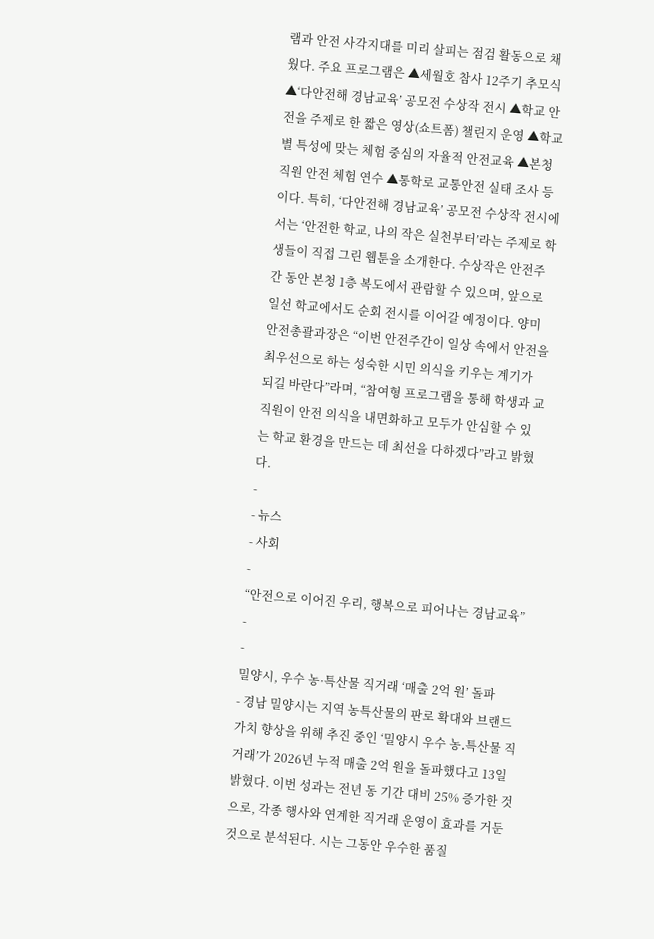램과 안전 사각지대를 미리 살피는 점검 활동으로 채웠다. 주요 프로그램은 ▲세월호 참사 12주기 추모식 ▲‘다안전해 경남교육’ 공모전 수상작 전시 ▲학교 안전을 주제로 한 짧은 영상(쇼트폼) 챌린지 운영 ▲학교별 특성에 맞는 체험 중심의 자율적 안전교육 ▲본청 직원 안전 체험 연수 ▲통학로 교통안전 실태 조사 등이다. 특히, ‘다안전해 경남교육’ 공모전 수상작 전시에서는 ‘안전한 학교, 나의 작은 실천부터’라는 주제로 학생들이 직접 그린 웹툰을 소개한다. 수상작은 안전주간 동안 본청 1층 복도에서 관람할 수 있으며, 앞으로 일선 학교에서도 순회 전시를 이어갈 예정이다. 양미 안전총괄과장은 “이번 안전주간이 일상 속에서 안전을 최우선으로 하는 성숙한 시민 의식을 키우는 계기가 되길 바란다”라며, “참여형 프로그램을 통해 학생과 교직원이 안전 의식을 내면화하고 모두가 안심할 수 있는 학교 환경을 만드는 데 최선을 다하겠다”라고 밝혔다.
-
- 뉴스
- 사회
-
“안전으로 이어진 우리, 행복으로 피어나는 경남교육”
-
-
밀양시, 우수 농·특산물 직거래 ‘매출 2억 원’ 돌파
- 경남 밀양시는 지역 농특산물의 판로 확대와 브랜드 가치 향상을 위해 추진 중인 ‘밀양시 우수 농․특산물 직거래’가 2026년 누적 매출 2억 원을 돌파했다고 13일 밝혔다. 이번 성과는 전년 동 기간 대비 25% 증가한 것으로, 각종 행사와 연계한 직거래 운영이 효과를 거둔 것으로 분석된다. 시는 그동안 우수한 품질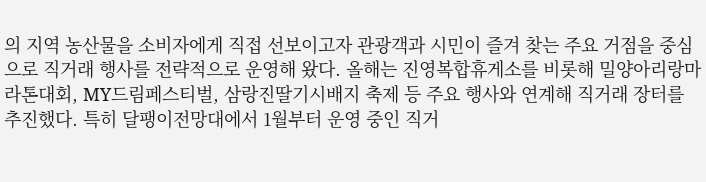의 지역 농산물을 소비자에게 직접 선보이고자 관광객과 시민이 즐겨 찾는 주요 거점을 중심으로 직거래 행사를 전략적으로 운영해 왔다. 올해는 진영복합휴게소를 비롯해 밀양아리랑마라톤대회, MY드림페스티벌, 삼랑진딸기시배지 축제 등 주요 행사와 연계해 직거래 장터를 추진했다. 특히 달팽이전망대에서 1월부터 운영 중인 직거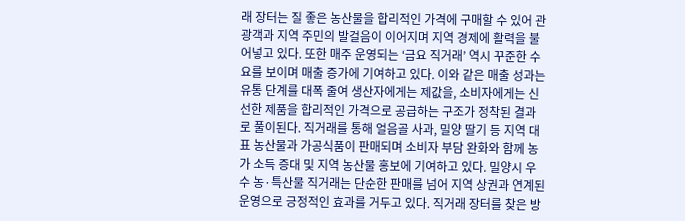래 장터는 질 좋은 농산물을 합리적인 가격에 구매할 수 있어 관광객과 지역 주민의 발걸음이 이어지며 지역 경제에 활력을 불어넣고 있다. 또한 매주 운영되는 ‘금요 직거래’ 역시 꾸준한 수요를 보이며 매출 증가에 기여하고 있다. 이와 같은 매출 성과는 유통 단계를 대폭 줄여 생산자에게는 제값을, 소비자에게는 신선한 제품을 합리적인 가격으로 공급하는 구조가 정착된 결과로 풀이된다. 직거래를 통해 얼음골 사과, 밀양 딸기 등 지역 대표 농산물과 가공식품이 판매되며 소비자 부담 완화와 함께 농가 소득 증대 및 지역 농산물 홍보에 기여하고 있다. 밀양시 우수 농·특산물 직거래는 단순한 판매를 넘어 지역 상권과 연계된 운영으로 긍정적인 효과를 거두고 있다. 직거래 장터를 찾은 방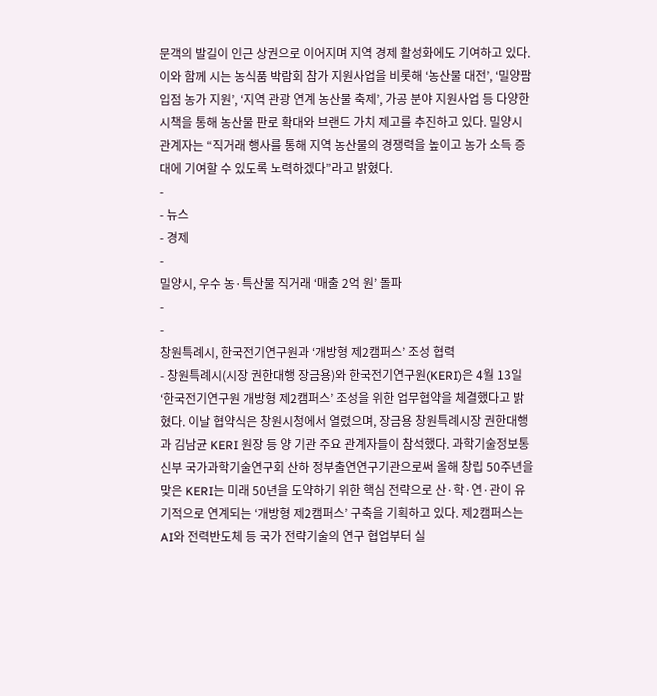문객의 발길이 인근 상권으로 이어지며 지역 경제 활성화에도 기여하고 있다. 이와 함께 시는 농식품 박람회 참가 지원사업을 비롯해 ‘농산물 대전’, ‘밀양팜 입점 농가 지원’, ‘지역 관광 연계 농산물 축제’, 가공 분야 지원사업 등 다양한 시책을 통해 농산물 판로 확대와 브랜드 가치 제고를 추진하고 있다. 밀양시 관계자는 “직거래 행사를 통해 지역 농산물의 경쟁력을 높이고 농가 소득 증대에 기여할 수 있도록 노력하겠다”라고 밝혔다.
-
- 뉴스
- 경제
-
밀양시, 우수 농·특산물 직거래 ‘매출 2억 원’ 돌파
-
-
창원특례시, 한국전기연구원과 ‘개방형 제2캠퍼스’ 조성 협력
- 창원특례시(시장 권한대행 장금용)와 한국전기연구원(KERI)은 4월 13일 ‘한국전기연구원 개방형 제2캠퍼스’ 조성을 위한 업무협약을 체결했다고 밝혔다. 이날 협약식은 창원시청에서 열렸으며, 장금용 창원특례시장 권한대행과 김남균 KERI 원장 등 양 기관 주요 관계자들이 참석했다. 과학기술정보통신부 국가과학기술연구회 산하 정부출연연구기관으로써 올해 창립 50주년을 맞은 KERI는 미래 50년을 도약하기 위한 핵심 전략으로 산·학·연·관이 유기적으로 연계되는 ‘개방형 제2캠퍼스’ 구축을 기획하고 있다. 제2캠퍼스는 AI와 전력반도체 등 국가 전략기술의 연구 협업부터 실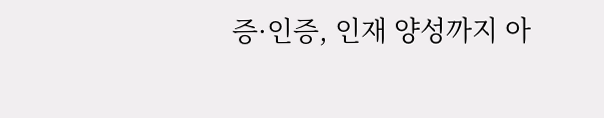증·인증, 인재 양성까지 아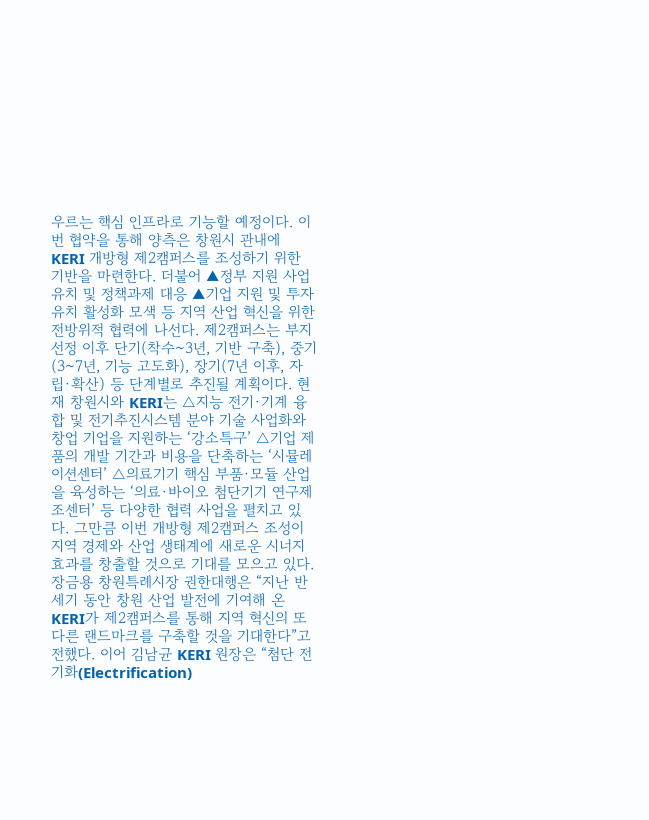우르는 핵심 인프라로 기능할 예정이다. 이번 협약을 통해 양측은 창원시 관내에 KERI 개방형 제2캠퍼스를 조성하기 위한 기반을 마련한다. 더불어 ▲정부 지원 사업 유치 및 정책과제 대응 ▲기업 지원 및 투자 유치 활성화 모색 등 지역 산업 혁신을 위한 전방위적 협력에 나선다. 제2캠퍼스는 부지 선정 이후 단기(착수~3년, 기반 구축), 중기(3~7년, 기능 고도화), 장기(7년 이후, 자립·확산) 등 단계별로 추진될 계획이다. 현재 창원시와 KERI는 △지능 전기·기계 융합 및 전기추진시스템 분야 기술 사업화와 창업 기업을 지원하는 ‘강소특구’ △기업 제품의 개발 기간과 비용을 단축하는 ‘시뮬레이션센터’ △의료기기 핵심 부품·모듈 산업을 육성하는 ‘의료·바이오 첨단기기 연구제조센터’ 등 다양한 협력 사업을 펼치고 있다. 그만큼 이번 개방형 제2캠퍼스 조성이 지역 경제와 산업 생태계에 새로운 시너지 효과를 창출할 것으로 기대를 모으고 있다. 장금용 창원특례시장 권한대행은 “지난 반세기 동안 창원 산업 발전에 기여해 온 KERI가 제2캠퍼스를 통해 지역 혁신의 또 다른 랜드마크를 구축할 것을 기대한다”고 전했다. 이어 김남균 KERI 원장은 “첨단 전기화(Electrification)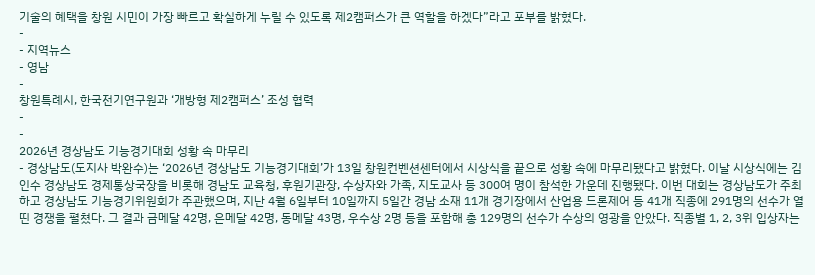기술의 혜택을 창원 시민이 가장 빠르고 확실하게 누릴 수 있도록 제2캠퍼스가 큰 역할을 하겠다”라고 포부를 밝혔다.
-
- 지역뉴스
- 영남
-
창원특례시, 한국전기연구원과 ‘개방형 제2캠퍼스’ 조성 협력
-
-
2026년 경상남도 기능경기대회 성황 속 마무리
- 경상남도(도지사 박완수)는 ‘2026년 경상남도 기능경기대회’가 13일 창원컨벤션센터에서 시상식을 끝으로 성황 속에 마무리됐다고 밝혔다. 이날 시상식에는 김인수 경상남도 경제통상국장을 비롯해 경남도 교육청, 후원기관장, 수상자와 가족, 지도교사 등 300여 명이 참석한 가운데 진행됐다. 이번 대회는 경상남도가 주최하고 경상남도 기능경기위원회가 주관했으며, 지난 4월 6일부터 10일까지 5일간 경남 소재 11개 경기장에서 산업용 드론제어 등 41개 직종에 291명의 선수가 열띤 경쟁을 펼쳤다. 그 결과 금메달 42명, 은메달 42명, 동메달 43명, 우수상 2명 등을 포함해 총 129명의 선수가 수상의 영광을 안았다. 직종별 1, 2, 3위 입상자는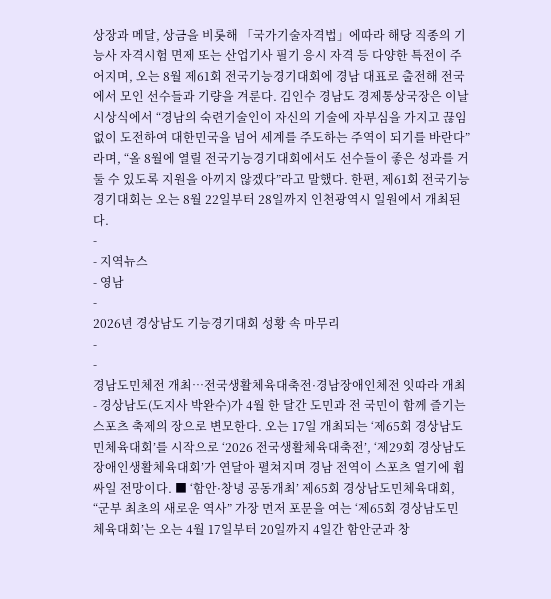상장과 메달, 상금을 비롯해 「국가기술자격법」에따라 해당 직종의 기능사 자격시험 면제 또는 산업기사 필기 응시 자격 등 다양한 특전이 주어지며, 오는 8월 제61회 전국기능경기대회에 경남 대표로 출전해 전국에서 모인 선수들과 기량을 겨룬다. 김인수 경남도 경제통상국장은 이날 시상식에서 “경남의 숙련기술인이 자신의 기술에 자부심을 가지고 끊임없이 도전하여 대한민국을 넘어 세계를 주도하는 주역이 되기를 바란다”라며, “올 8월에 열릴 전국기능경기대회에서도 선수들이 좋은 성과를 거둘 수 있도록 지원을 아끼지 않겠다”라고 말했다. 한편, 제61회 전국기능경기대회는 오는 8월 22일부터 28일까지 인천광역시 일원에서 개최된다.
-
- 지역뉴스
- 영남
-
2026년 경상남도 기능경기대회 성황 속 마무리
-
-
경남도민체전 개최…전국생활체육대축전·경남장애인체전 잇따라 개최
- 경상남도(도지사 박완수)가 4월 한 달간 도민과 전 국민이 함께 즐기는 스포츠 축제의 장으로 변모한다. 오는 17일 개최되는 ‘제65회 경상남도민체육대회’를 시작으로 ‘2026 전국생활체육대축전’, ‘제29회 경상남도장애인생활체육대회’가 연달아 펼쳐지며 경남 전역이 스포츠 열기에 휩싸일 전망이다. ■ ‘함안·창녕 공동개최’ 제65회 경상남도민체육대회, “군부 최초의 새로운 역사” 가장 먼저 포문을 여는 ‘제65회 경상남도민체육대회’는 오는 4월 17일부터 20일까지 4일간 함안군과 창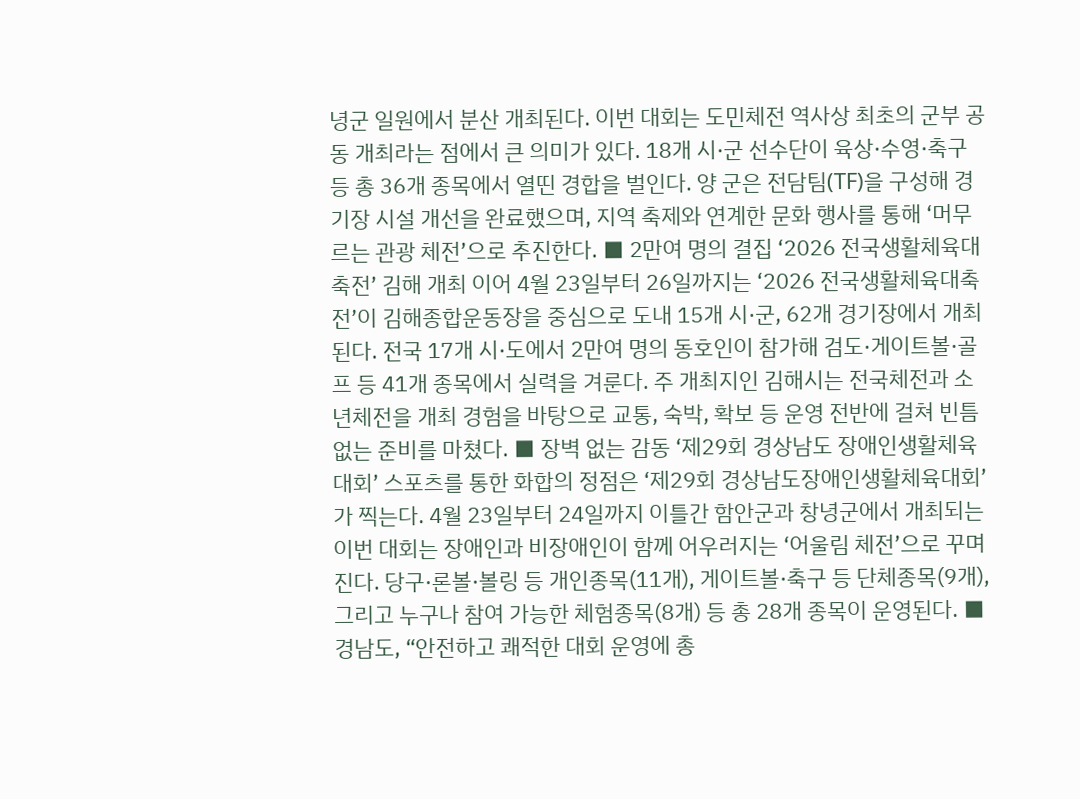녕군 일원에서 분산 개최된다. 이번 대회는 도민체전 역사상 최초의 군부 공동 개최라는 점에서 큰 의미가 있다. 18개 시·군 선수단이 육상·수영·축구 등 총 36개 종목에서 열띤 경합을 벌인다. 양 군은 전담팀(TF)을 구성해 경기장 시설 개선을 완료했으며, 지역 축제와 연계한 문화 행사를 통해 ‘머무르는 관광 체전’으로 추진한다. ■ 2만여 명의 결집 ‘2026 전국생활체육대축전’ 김해 개최 이어 4월 23일부터 26일까지는 ‘2026 전국생활체육대축전’이 김해종합운동장을 중심으로 도내 15개 시·군, 62개 경기장에서 개최된다. 전국 17개 시·도에서 2만여 명의 동호인이 참가해 검도·게이트볼·골프 등 41개 종목에서 실력을 겨룬다. 주 개최지인 김해시는 전국체전과 소년체전을 개최 경험을 바탕으로 교통, 숙박, 확보 등 운영 전반에 걸쳐 빈틈없는 준비를 마쳤다. ■ 장벽 없는 감동 ‘제29회 경상남도 장애인생활체육대회’ 스포츠를 통한 화합의 정점은 ‘제29회 경상남도장애인생활체육대회’가 찍는다. 4월 23일부터 24일까지 이틀간 함안군과 창녕군에서 개최되는 이번 대회는 장애인과 비장애인이 함께 어우러지는 ‘어울림 체전’으로 꾸며진다. 당구·론볼·볼링 등 개인종목(11개), 게이트볼·축구 등 단체종목(9개), 그리고 누구나 참여 가능한 체험종목(8개) 등 총 28개 종목이 운영된다. ■ 경남도, “안전하고 쾌적한 대회 운영에 총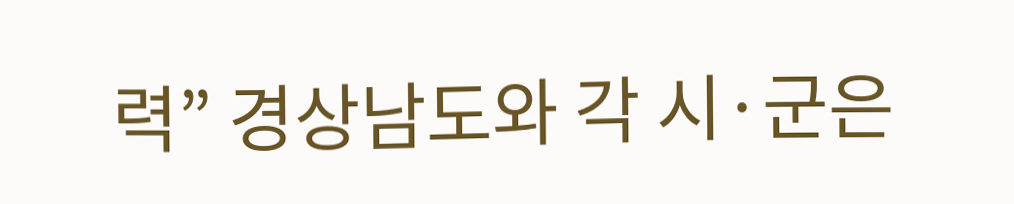력” 경상남도와 각 시·군은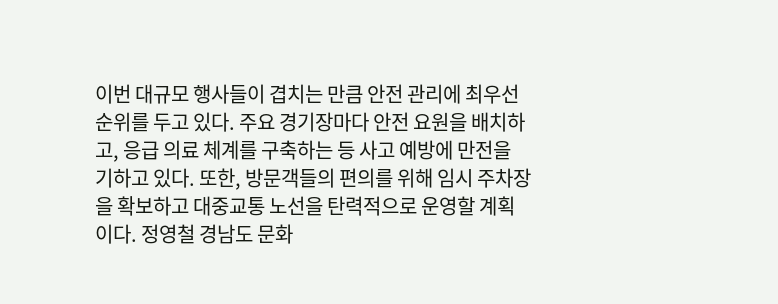이번 대규모 행사들이 겹치는 만큼 안전 관리에 최우선 순위를 두고 있다. 주요 경기장마다 안전 요원을 배치하고, 응급 의료 체계를 구축하는 등 사고 예방에 만전을 기하고 있다. 또한, 방문객들의 편의를 위해 임시 주차장을 확보하고 대중교통 노선을 탄력적으로 운영할 계획이다. 정영철 경남도 문화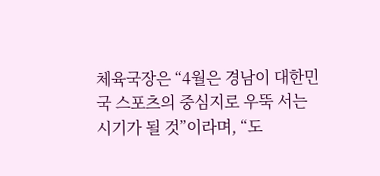체육국장은 “4월은 경남이 대한민국 스포츠의 중심지로 우뚝 서는 시기가 될 것”이라며, “도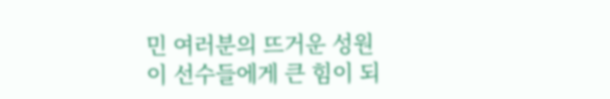민 여러분의 뜨거운 성원이 선수들에게 큰 힘이 되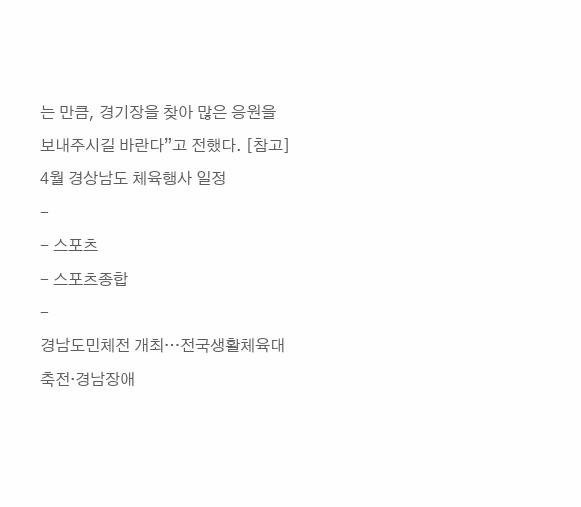는 만큼, 경기장을 찾아 많은 응원을 보내주시길 바란다”고 전했다. [참고] 4월 경상남도 체육행사 일정
-
- 스포츠
- 스포츠종합
-
경남도민체전 개최…전국생활체육대축전·경남장애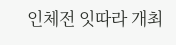인체전 잇따라 개최